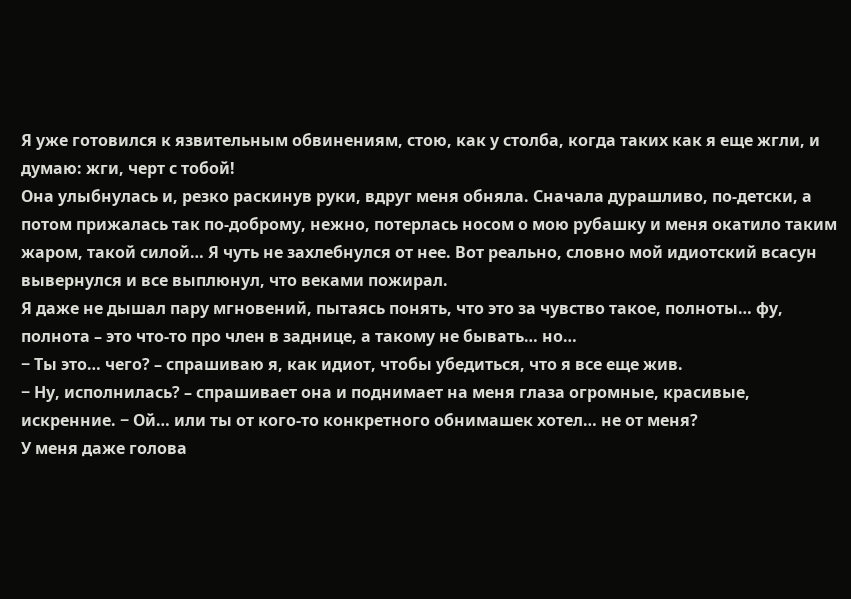Я уже готовился к язвительным обвинениям, стою, как у столба, когда таких как я еще жгли, и думаю: жги, черт с тобой!
Она улыбнулась и, резко раскинув руки, вдруг меня обняла. Сначала дурашливо, по-детски, а потом прижалась так по-доброму, нежно, потерлась носом о мою рубашку и меня окатило таким жаром, такой силой… Я чуть не захлебнулся от нее. Вот реально, словно мой идиотский всасун вывернулся и все выплюнул, что веками пожирал.
Я даже не дышал пару мгновений, пытаясь понять, что это за чувство такое, полноты… фу, полнота – это что-то про член в заднице, а такому не бывать… но…
− Ты это… чего? – спрашиваю я, как идиот, чтобы убедиться, что я все еще жив.
− Ну, исполнилась? – спрашивает она и поднимает на меня глаза огромные, красивые, искренние. − Ой… или ты от кого-то конкретного обнимашек хотел… не от меня?
У меня даже голова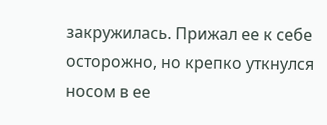закружилась. Прижал ее к себе осторожно, но крепко уткнулся носом в ее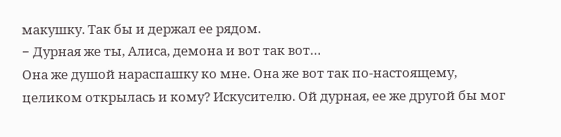макушку. Так бы и держал ее рядом.
− Дурная же ты, Алиса, демона и вот так вот…
Она же душой нараспашку ко мне. Она же вот так по-настоящему, целиком открылась и кому? Искусителю. Ой дурная, ее же другой бы мог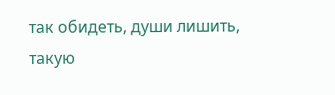так обидеть, души лишить, такую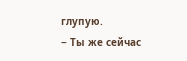глупую.
− Ты же сейчас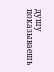душу показываешь